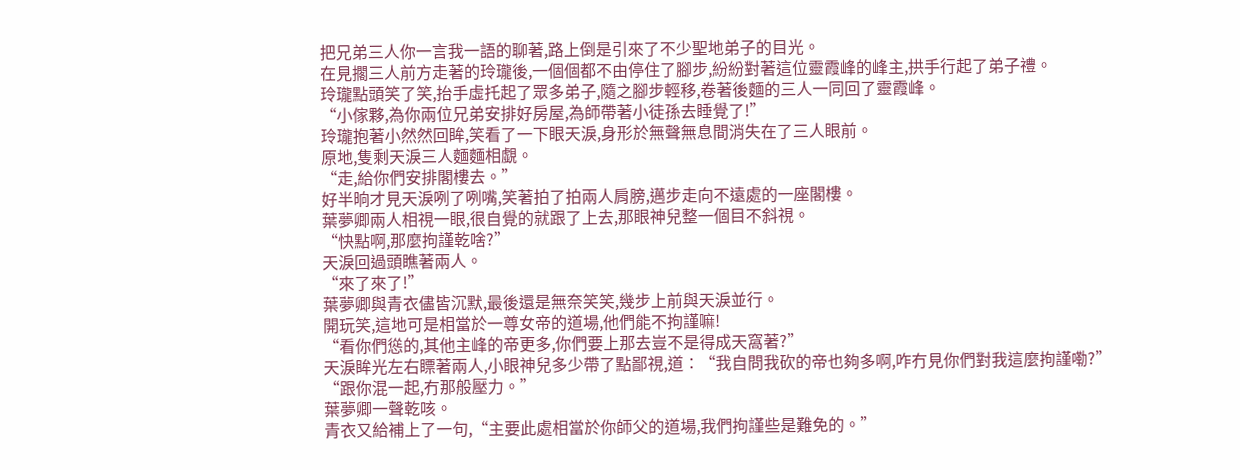把兄弟三人你一言我一語的聊著,路上倒是引來了不少聖地弟子的目光。
在見擱三人前方走著的玲瓏後,一個個都不由停住了腳步,紛紛對著這位靈霞峰的峰主,拱手行起了弟子禮。
玲瓏點頭笑了笑,抬手虛托起了眾多弟子,隨之腳步輕移,卷著後麵的三人一同回了靈霞峰。
“小傢夥,為你兩位兄弟安排好房屋,為師帶著小徒孫去睡覺了!”
玲瓏抱著小然然回眸,笑看了一下眼天淚,身形於無聲無息間消失在了三人眼前。
原地,隻剩天淚三人麵麵相覷。
“走,給你們安排閣樓去。”
好半晌才見天淚咧了咧嘴,笑著拍了拍兩人肩膀,邁步走向不遠處的一座閣樓。
葉夢卿兩人相視一眼,很自覺的就跟了上去,那眼神兒整一個目不斜視。
“快點啊,那麼拘謹乾啥?”
天淚回過頭瞧著兩人。
“來了來了!”
葉夢卿與青衣儘皆沉默,最後還是無奈笑笑,幾步上前與天淚並行。
開玩笑,這地可是相當於一尊女帝的道場,他們能不拘謹嘛!
“看你們慫的,其他主峰的帝更多,你們要上那去豈不是得成天窩著?”
天淚眸光左右瞟著兩人,小眼神兒多少帶了點鄙視,道∶“我自問我砍的帝也夠多啊,咋冇見你們對我這麼拘謹嘞?”
“跟你混一起,冇那般壓力。”
葉夢卿一聲乾咳。
青衣又給補上了一句,“主要此處相當於你師父的道場,我們拘謹些是難免的。”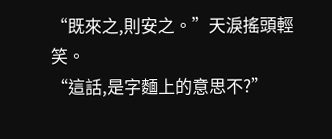“既來之,則安之。”天淚搖頭輕笑。
“這話,是字麵上的意思不?”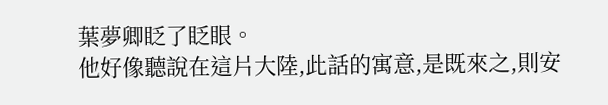葉夢卿眨了眨眼。
他好像聽說在這片大陸,此話的寓意,是既來之,則安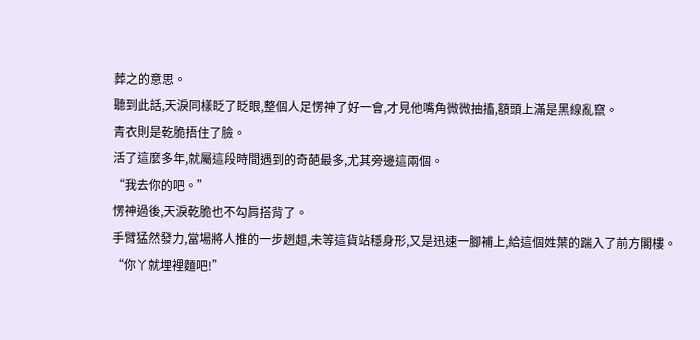葬之的意思。
聽到此話,天淚同樣眨了眨眼,整個人足愣神了好一會,才見他嘴角微微抽搐,額頭上滿是黑線亂竄。
青衣則是乾脆捂住了臉。
活了這麼多年,就屬這段時間遇到的奇葩最多,尤其旁邊這兩個。
“我去你的吧。”
愣神過後,天淚乾脆也不勾肩搭背了。
手臂猛然發力,當場將人推的一步趔趄,未等這貨站穩身形,又是迅速一腳補上,給這個姓葉的踹入了前方閣樓。
“你丫就埋裡麵吧!”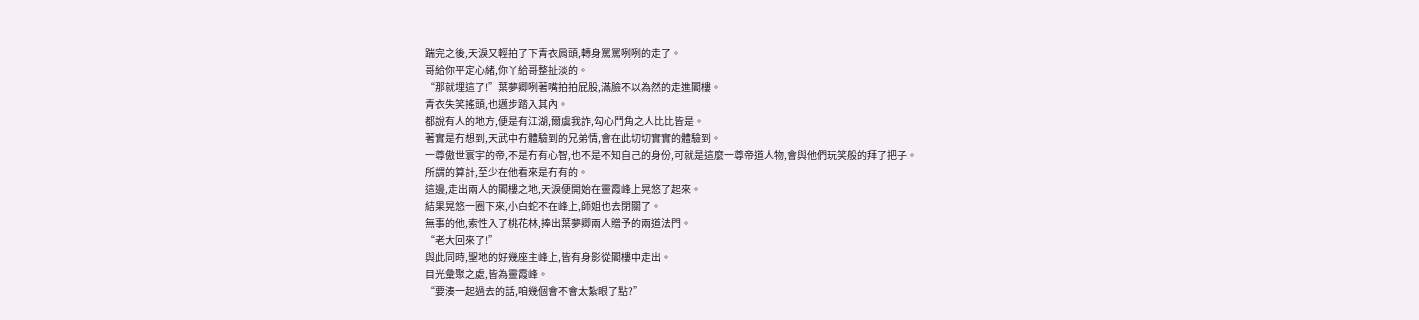踹完之後,天淚又輕拍了下青衣肩頭,轉身罵罵咧咧的走了。
哥給你平定心緒,你丫給哥整扯淡的。
“那就埋這了!”葉夢卿咧著嘴拍拍屁股,滿臉不以為然的走進閣樓。
青衣失笑搖頭,也邁步踏入其內。
都說有人的地方,便是有江湖,爾虞我詐,勾心鬥角之人比比皆是。
著實是冇想到,天武中冇體驗到的兄弟情,會在此切切實實的體驗到。
一尊傲世寰宇的帝,不是冇有心智,也不是不知自己的身份,可就是這麼一尊帝道人物,會與他們玩笑般的拜了把子。
所謂的算計,至少在他看來是冇有的。
這邊,走出兩人的閣樓之地,天淚便開始在靈霞峰上晃悠了起來。
結果晃悠一圈下來,小白蛇不在峰上,師姐也去閉關了。
無事的他,索性入了桃花林,捧出葉夢卿兩人贈予的兩道法門。
“老大回來了!”
與此同時,聖地的好幾座主峰上,皆有身影從閣樓中走出。
目光彙聚之處,皆為靈霞峰。
“要湊一起過去的話,咱幾個會不會太紮眼了點?”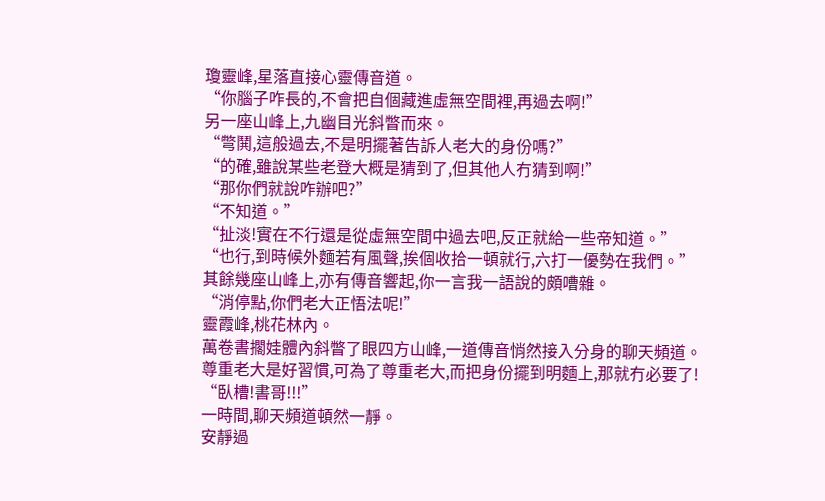瓊靈峰,星落直接心靈傳音道。
“你腦子咋長的,不會把自個藏進虛無空間裡,再過去啊!”
另一座山峰上,九幽目光斜瞥而來。
“彆鬨,這般過去,不是明擺著告訴人老大的身份嗎?”
“的確,雖說某些老登大概是猜到了,但其他人冇猜到啊!”
“那你們就說咋辦吧?”
“不知道。”
“扯淡!實在不行還是從虛無空間中過去吧,反正就給一些帝知道。”
“也行,到時候外麵若有風聲,挨個收拾一頓就行,六打一優勢在我們。”
其餘幾座山峰上,亦有傳音響起,你一言我一語說的頗嘈雜。
“消停點,你們老大正悟法呢!”
靈霞峰,桃花林內。
萬卷書擱娃體內斜瞥了眼四方山峰,一道傳音悄然接入分身的聊天頻道。
尊重老大是好習慣,可為了尊重老大,而把身份擺到明麵上,那就冇必要了!
“臥槽!書哥!!!”
一時間,聊天頻道頓然一靜。
安靜過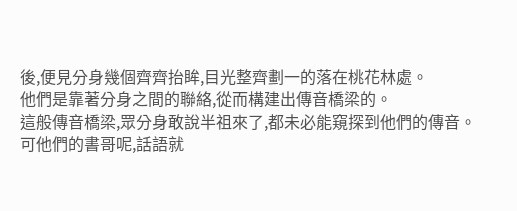後,便見分身幾個齊齊抬眸,目光整齊劃一的落在桃花林處。
他們是靠著分身之間的聯絡,從而構建出傳音橋梁的。
這般傳音橋梁,眾分身敢說半祖來了,都未必能窺探到他們的傳音。
可他們的書哥呢,話語就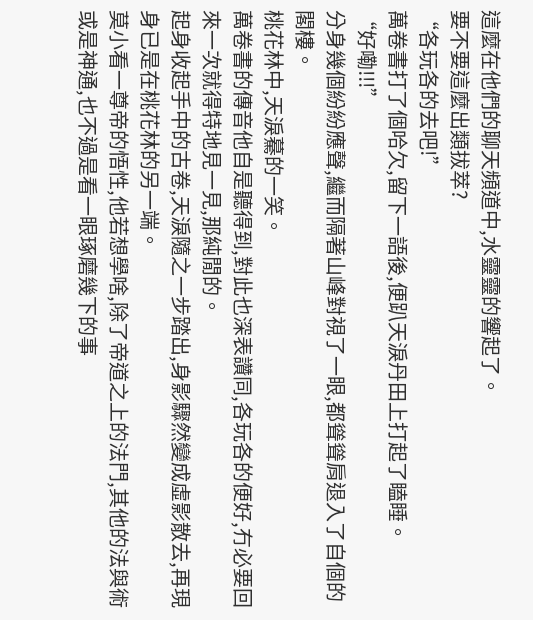這麼在他們的聊天頻道中,水靈靈的響起了。
要不要這麼出類拔萃?
“各玩各的去吧!”
萬卷書打了個哈欠,留下一語後,便趴天淚丹田上打起了瞌睡。
“好嘞!!!”
分身幾個紛紛應聲,繼而隔著山峰對視了一眼,都聳聳肩退入了自個的閣樓。
桃花林中,天淚驀的一笑。
萬卷書的傳音他自是聽得到,對此也深表讚同,各玩各的便好,冇必要回來一次就得特地見一見,那純閒的。
起身收起手中的古卷,天淚隨之一步踏出,身影驟然變成虛影散去,再現身已是在桃花林的另一端。
莫小看一尊帝的悟性,他若想學啥,除了帝道之上的法門,其他的法與術或是神通,也不過是看一眼琢磨幾下的事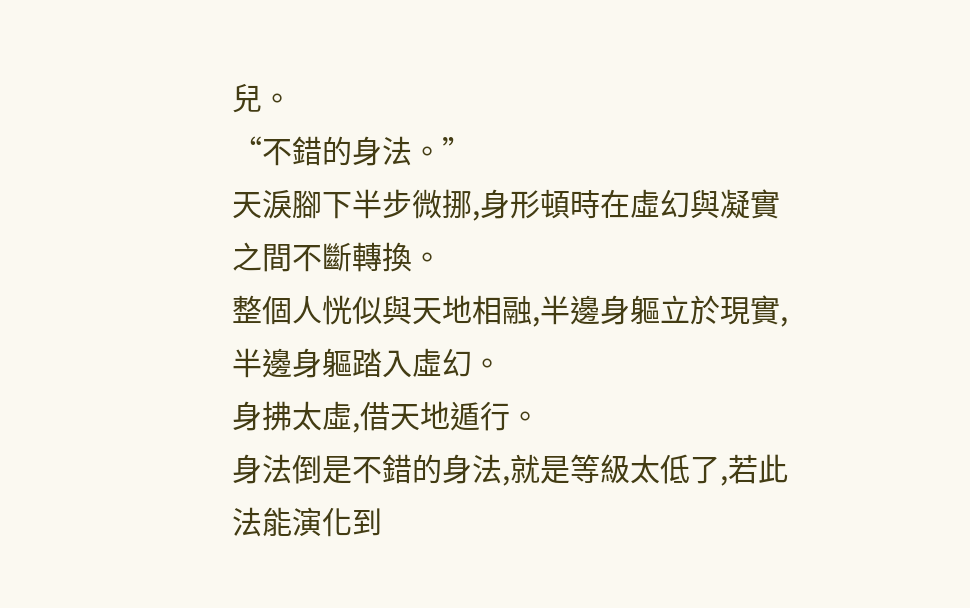兒。
“不錯的身法。”
天淚腳下半步微挪,身形頓時在虛幻與凝實之間不斷轉換。
整個人恍似與天地相融,半邊身軀立於現實,半邊身軀踏入虛幻。
身拂太虛,借天地遁行。
身法倒是不錯的身法,就是等級太低了,若此法能演化到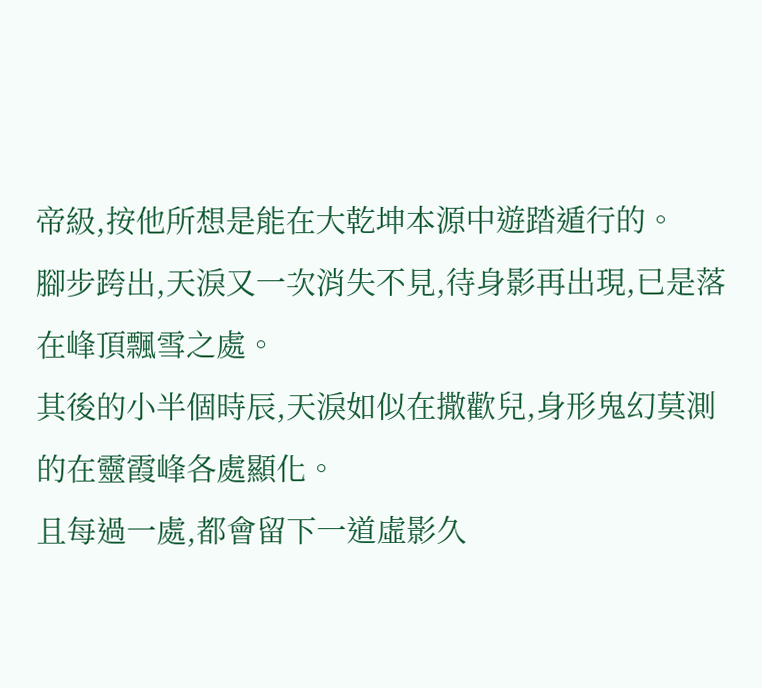帝級,按他所想是能在大乾坤本源中遊踏遁行的。
腳步跨出,天淚又一次消失不見,待身影再出現,已是落在峰頂飄雪之處。
其後的小半個時辰,天淚如似在撒歡兒,身形鬼幻莫測的在靈霞峰各處顯化。
且每過一處,都會留下一道虛影久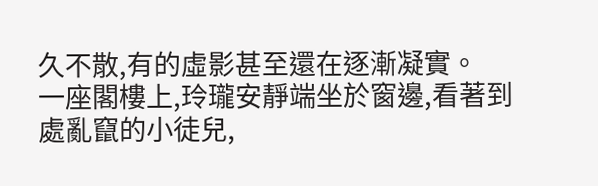久不散,有的虛影甚至還在逐漸凝實。
一座閣樓上,玲瓏安靜端坐於窗邊,看著到處亂竄的小徒兒,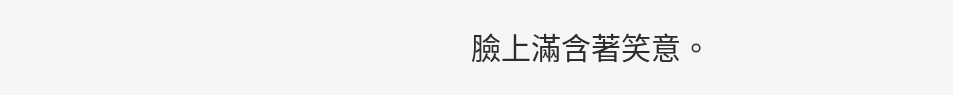臉上滿含著笑意。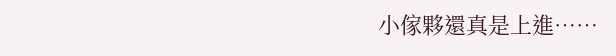小傢夥還真是上進……